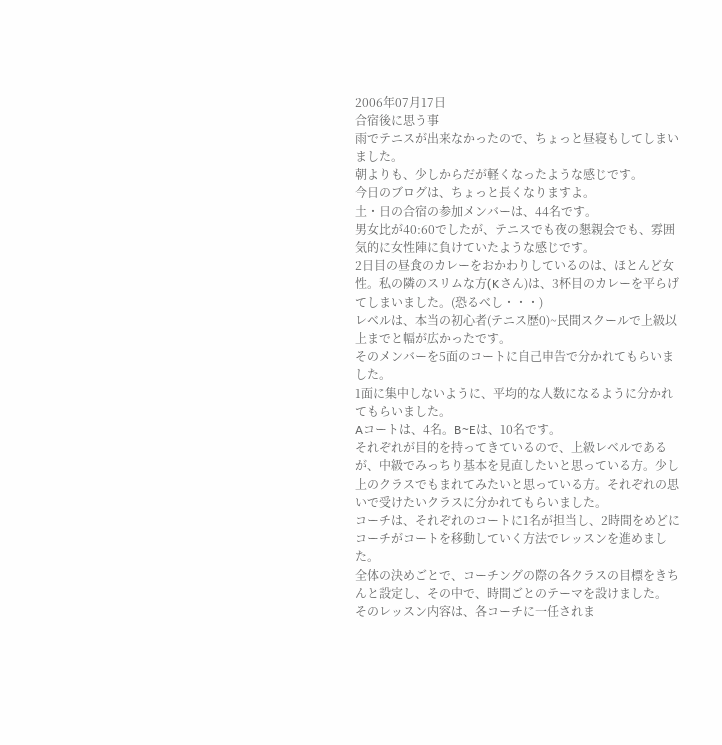2006年07月17日
合宿後に思う事
雨でテニスが出来なかったので、ちょっと昼寝もしてしまいました。
朝よりも、少しからだが軽くなったような感じです。
今日のブログは、ちょっと長くなりますよ。
土・日の合宿の参加メンバーは、44名です。
男女比が40:60でしたが、テニスでも夜の懇親会でも、雰囲気的に女性陣に負けていたような感じです。
2日目の昼食のカレーをおかわりしているのは、ほとんど女性。私の隣のスリムな方(Kさん)は、3杯目のカレーを平らげてしまいました。(恐るべし・・・)
レベルは、本当の初心者(テニス歴0)~民間スクールで上級以上までと幅が広かったです。
そのメンバーを5面のコートに自己申告で分かれてもらいました。
1面に集中しないように、平均的な人数になるように分かれてもらいました。
Aコートは、4名。B~Eは、10名です。
それぞれが目的を持ってきているので、上級レベルであるが、中級でみっちり基本を見直したいと思っている方。少し上のクラスでもまれてみたいと思っている方。それぞれの思いで受けたいクラスに分かれてもらいました。
コーチは、それぞれのコートに1名が担当し、2時間をめどにコーチがコートを移動していく方法でレッスンを進めました。
全体の決めごとで、コーチングの際の各クラスの目標をきちんと設定し、その中で、時間ごとのテーマを設けました。
そのレッスン内容は、各コーチに一任されま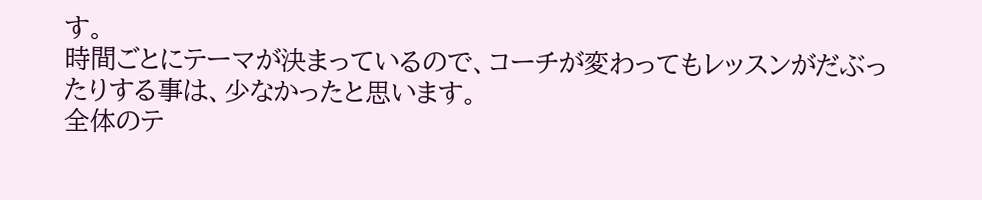す。
時間ごとにテーマが決まっているので、コーチが変わってもレッスンがだぶったりする事は、少なかったと思います。
全体のテ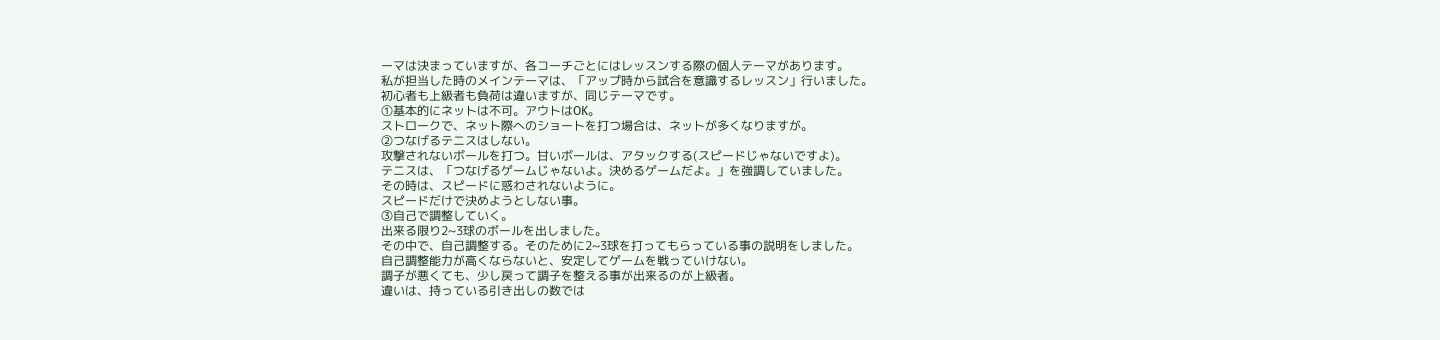ーマは決まっていますが、各コーチごとにはレッスンする際の個人テーマがあります。
私が担当した時のメインテーマは、「アップ時から試合を意識するレッスン」行いました。
初心者も上級者も負荷は違いますが、同じテーマです。
①基本的にネットは不可。アウトはOK。
ストロークで、ネット際へのショートを打つ場合は、ネットが多くなりますが。
②つなげるテニスはしない。
攻撃されないボールを打つ。甘いボールは、アタックする(スピードじゃないですよ)。
テニスは、「つなげるゲームじゃないよ。決めるゲームだよ。」を強調していました。
その時は、スピードに惑わされないように。
スピードだけで決めようとしない事。
③自己で調整していく。
出来る限り2~3球のボールを出しました。
その中で、自己調整する。そのために2~3球を打ってもらっている事の説明をしました。
自己調整能力が高くならないと、安定してゲームを戦っていけない。
調子が悪くても、少し戻って調子を整える事が出来るのが上級者。
違いは、持っている引き出しの数では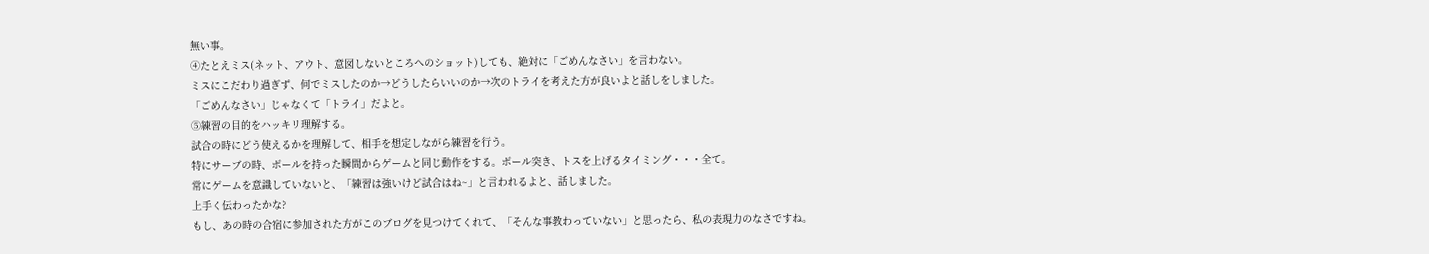無い事。
④たとえミス(ネット、アウト、意図しないところへのショット)しても、絶対に「ごめんなさい」を言わない。
ミスにこだわり過ぎず、何でミスしたのか→どうしたらいいのか→次のトライを考えた方が良いよと話しをしました。
「ごめんなさい」じゃなくて「トライ」だよと。
⑤練習の目的をハッキリ理解する。
試合の時にどう使えるかを理解して、相手を想定しながら練習を行う。
特にサーブの時、ボールを持った瞬間からゲームと同じ動作をする。ボール突き、トスを上げるタイミング・・・全て。
常にゲームを意識していないと、「練習は強いけど試合はね~」と言われるよと、話しました。
上手く伝わったかな?
もし、あの時の合宿に参加された方がこのブログを見つけてくれて、「そんな事教わっていない」と思ったら、私の表現力のなさですね。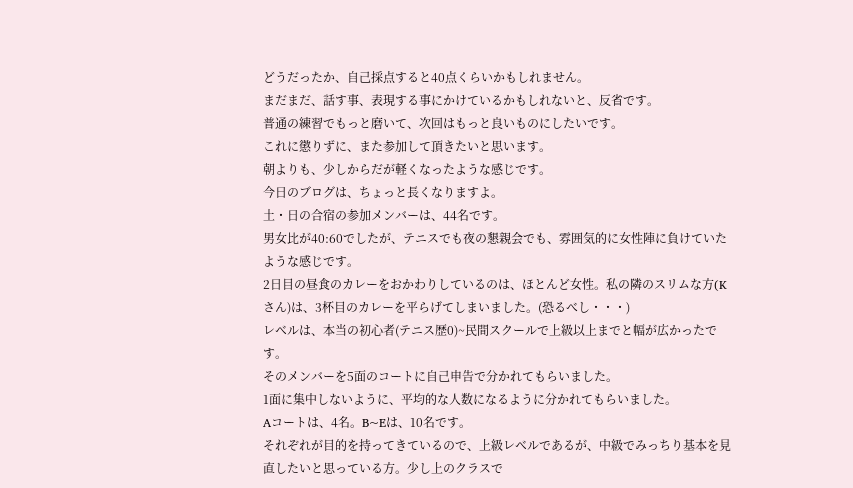どうだったか、自己採点すると40点くらいかもしれません。
まだまだ、話す事、表現する事にかけているかもしれないと、反省です。
普通の練習でもっと磨いて、次回はもっと良いものにしたいです。
これに懲りずに、また参加して頂きたいと思います。
朝よりも、少しからだが軽くなったような感じです。
今日のブログは、ちょっと長くなりますよ。
土・日の合宿の参加メンバーは、44名です。
男女比が40:60でしたが、テニスでも夜の懇親会でも、雰囲気的に女性陣に負けていたような感じです。
2日目の昼食のカレーをおかわりしているのは、ほとんど女性。私の隣のスリムな方(Kさん)は、3杯目のカレーを平らげてしまいました。(恐るべし・・・)
レベルは、本当の初心者(テニス歴0)~民間スクールで上級以上までと幅が広かったです。
そのメンバーを5面のコートに自己申告で分かれてもらいました。
1面に集中しないように、平均的な人数になるように分かれてもらいました。
Aコートは、4名。B~Eは、10名です。
それぞれが目的を持ってきているので、上級レベルであるが、中級でみっちり基本を見直したいと思っている方。少し上のクラスで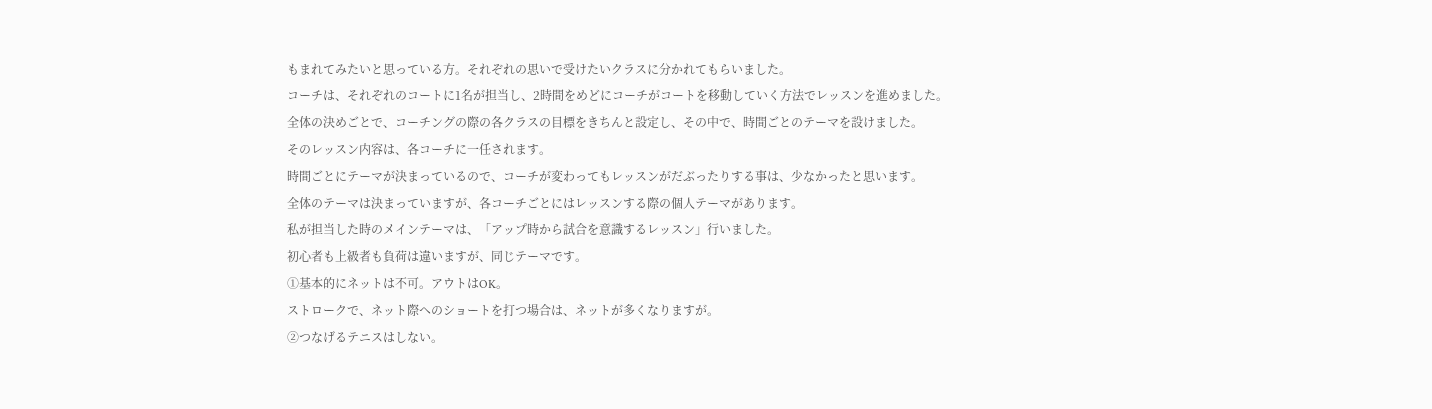もまれてみたいと思っている方。それぞれの思いで受けたいクラスに分かれてもらいました。
コーチは、それぞれのコートに1名が担当し、2時間をめどにコーチがコートを移動していく方法でレッスンを進めました。
全体の決めごとで、コーチングの際の各クラスの目標をきちんと設定し、その中で、時間ごとのテーマを設けました。
そのレッスン内容は、各コーチに一任されます。
時間ごとにテーマが決まっているので、コーチが変わってもレッスンがだぶったりする事は、少なかったと思います。
全体のテーマは決まっていますが、各コーチごとにはレッスンする際の個人テーマがあります。
私が担当した時のメインテーマは、「アップ時から試合を意識するレッスン」行いました。
初心者も上級者も負荷は違いますが、同じテーマです。
①基本的にネットは不可。アウトはOK。
ストロークで、ネット際へのショートを打つ場合は、ネットが多くなりますが。
②つなげるテニスはしない。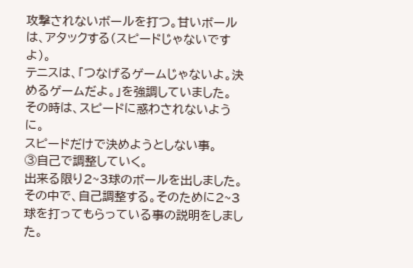攻撃されないボールを打つ。甘いボールは、アタックする(スピードじゃないですよ)。
テニスは、「つなげるゲームじゃないよ。決めるゲームだよ。」を強調していました。
その時は、スピードに惑わされないように。
スピードだけで決めようとしない事。
③自己で調整していく。
出来る限り2~3球のボールを出しました。
その中で、自己調整する。そのために2~3球を打ってもらっている事の説明をしました。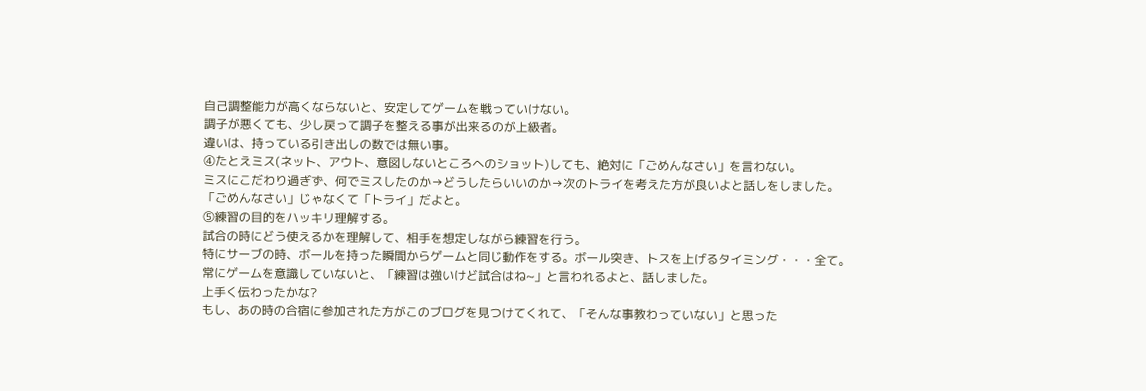自己調整能力が高くならないと、安定してゲームを戦っていけない。
調子が悪くても、少し戻って調子を整える事が出来るのが上級者。
違いは、持っている引き出しの数では無い事。
④たとえミス(ネット、アウト、意図しないところへのショット)しても、絶対に「ごめんなさい」を言わない。
ミスにこだわり過ぎず、何でミスしたのか→どうしたらいいのか→次のトライを考えた方が良いよと話しをしました。
「ごめんなさい」じゃなくて「トライ」だよと。
⑤練習の目的をハッキリ理解する。
試合の時にどう使えるかを理解して、相手を想定しながら練習を行う。
特にサーブの時、ボールを持った瞬間からゲームと同じ動作をする。ボール突き、トスを上げるタイミング・・・全て。
常にゲームを意識していないと、「練習は強いけど試合はね~」と言われるよと、話しました。
上手く伝わったかな?
もし、あの時の合宿に参加された方がこのブログを見つけてくれて、「そんな事教わっていない」と思った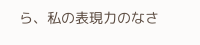ら、私の表現力のなさ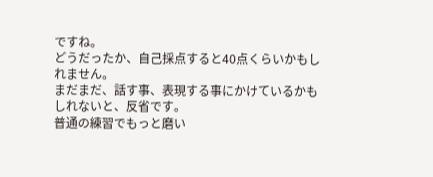ですね。
どうだったか、自己採点すると40点くらいかもしれません。
まだまだ、話す事、表現する事にかけているかもしれないと、反省です。
普通の練習でもっと磨い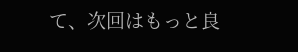て、次回はもっと良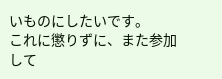いものにしたいです。
これに懲りずに、また参加して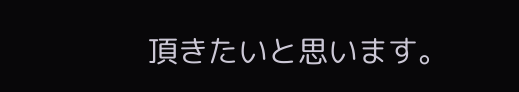頂きたいと思います。